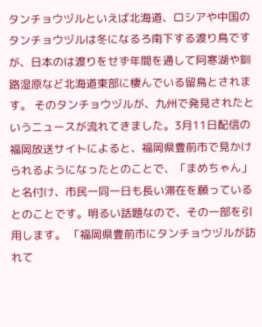タンチョウヅルといえば北海道、ロシアや中国のタンチョウヅルは冬になるろ南下する渡り鳥ですが、日本のは渡りをせず年間を通して阿寒湖や釧路湿原など北海道東部に棲んでいる留鳥とされます。 そのタンチョウヅルが、九州で発見されたというニュースが流れてきました。3月11日配信の福岡放送サイトによると、福岡県豊前市で見かけられるようになったとのことで、「まめちゃん」と名付け、市民一同一日も長い滞在を願っているとのことです。明るい話題なので、その一部を引用します。 「福岡県豊前市にタンチョウヅルが訪れて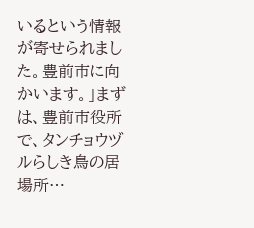いるという情報が寄せられました。豊前市に向かいます。」まずは、豊前市役所で、タンチョウヅルらしき鳥の居場所…